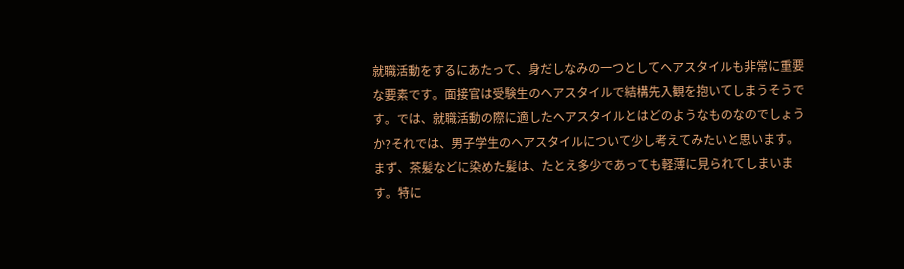就職活動をするにあたって、身だしなみの一つとしてヘアスタイルも非常に重要な要素です。面接官は受験生のヘアスタイルで結構先入観を抱いてしまうそうです。では、就職活動の際に適したヘアスタイルとはどのようなものなのでしょうか?それでは、男子学生のヘアスタイルについて少し考えてみたいと思います。
まず、茶髪などに染めた髪は、たとえ多少であっても軽薄に見られてしまいます。特に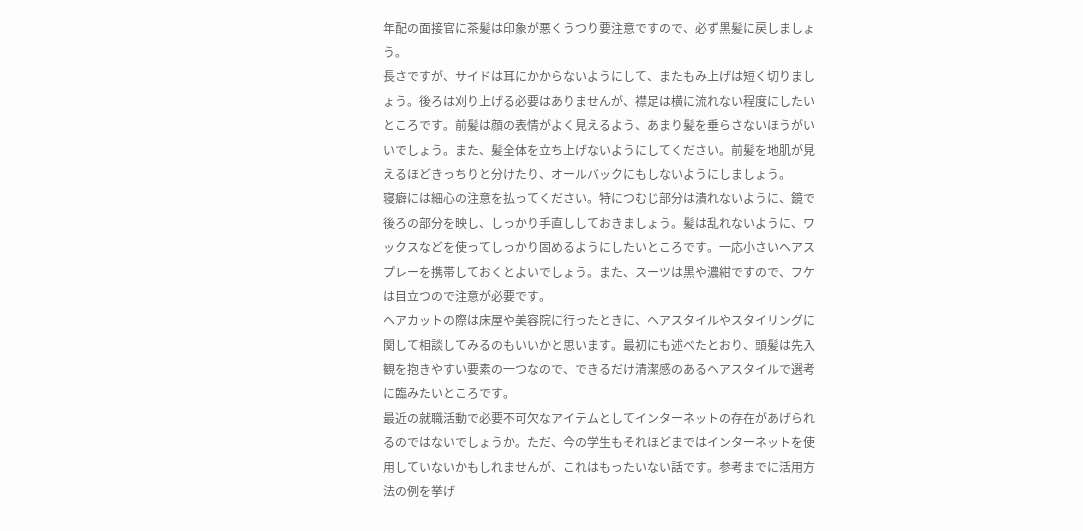年配の面接官に茶髪は印象が悪くうつり要注意ですので、必ず黒髪に戻しましょう。
長さですが、サイドは耳にかからないようにして、またもみ上げは短く切りましょう。後ろは刈り上げる必要はありませんが、襟足は横に流れない程度にしたいところです。前髪は顔の表情がよく見えるよう、あまり髪を垂らさないほうがいいでしょう。また、髪全体を立ち上げないようにしてください。前髪を地肌が見えるほどきっちりと分けたり、オールバックにもしないようにしましょう。
寝癖には細心の注意を払ってください。特につむじ部分は潰れないように、鏡で後ろの部分を映し、しっかり手直ししておきましょう。髪は乱れないように、ワックスなどを使ってしっかり固めるようにしたいところです。一応小さいヘアスプレーを携帯しておくとよいでしょう。また、スーツは黒や濃紺ですので、フケは目立つので注意が必要です。
ヘアカットの際は床屋や美容院に行ったときに、ヘアスタイルやスタイリングに関して相談してみるのもいいかと思います。最初にも述べたとおり、頭髪は先入観を抱きやすい要素の一つなので、できるだけ清潔感のあるヘアスタイルで選考に臨みたいところです。
最近の就職活動で必要不可欠なアイテムとしてインターネットの存在があげられるのではないでしょうか。ただ、今の学生もそれほどまではインターネットを使用していないかもしれませんが、これはもったいない話です。参考までに活用方法の例を挙げ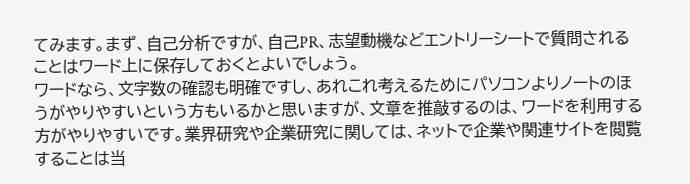てみます。まず、自己分析ですが、自己PR、志望動機などエントリーシートで質問されることはワード上に保存しておくとよいでしょう。
ワードなら、文字数の確認も明確ですし、あれこれ考えるためにパソコンよりノートのほうがやりやすいという方もいるかと思いますが、文章を推敲するのは、ワードを利用する方がやりやすいです。業界研究や企業研究に関しては、ネットで企業や関連サイトを閲覧することは当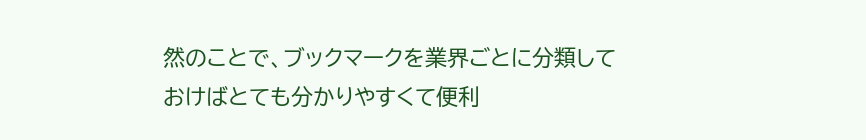然のことで、ブックマークを業界ごとに分類しておけばとても分かりやすくて便利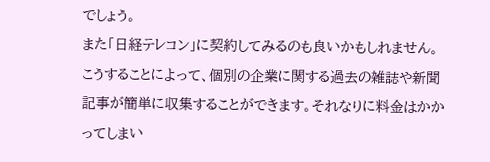でしょう。
また「日経テレコン」に契約してみるのも良いかもしれません。こうすることによって、個別の企業に関する過去の雑誌や新聞記事が簡単に収集することができます。それなりに料金はかかってしまい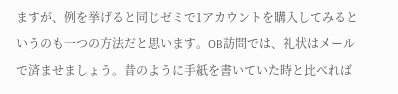ますが、例を挙げると同じゼミで1アカウントを購入してみるというのも一つの方法だと思います。OB訪問では、礼状はメールで済ませましょう。昔のように手紙を書いていた時と比べれば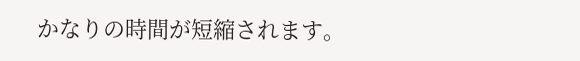かなりの時間が短縮されます。